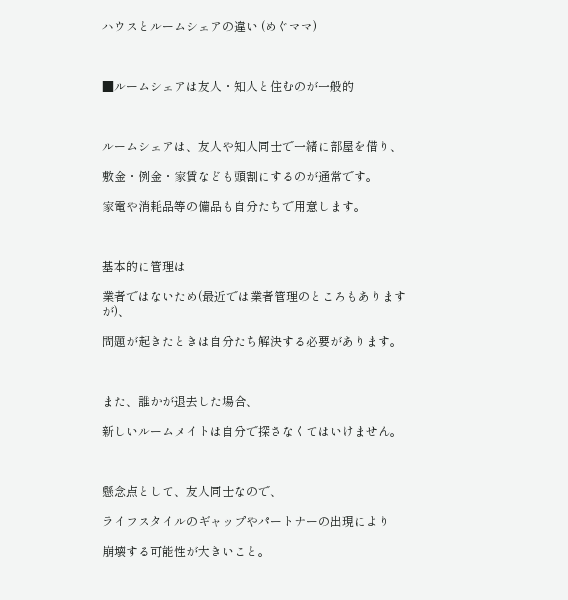ハウスとルームシェアの違い (めぐママ)



■ルームシェアは友人・知人と住むのが一般的



ルームシェアは、友人や知人同士で一緒に部屋を借り、

敷金・例金・家賃なども頭割にするのが通常です。

家電や消耗品等の備品も自分たちで用意します。



基本的に管理は

業者ではないため(最近では業者管理のところもありますが)、

問題が起きたときは自分たち解決する必要があります。



また、誰かが退去した場合、

新しいルームメイトは自分で探さなくてはいけません。



懸念点として、友人同士なので、

ライフスタイルのギャップやパートナーの出現により

崩壊する可能性が大きいこと。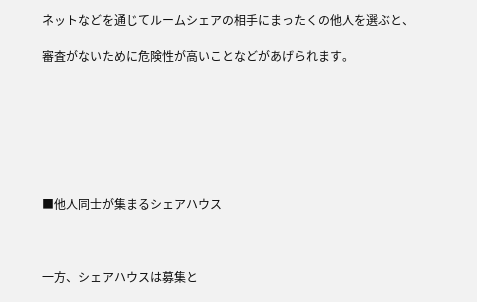ネットなどを通じてルームシェアの相手にまったくの他人を選ぶと、

審査がないために危険性が高いことなどがあげられます。







■他人同士が集まるシェアハウス



一方、シェアハウスは募集と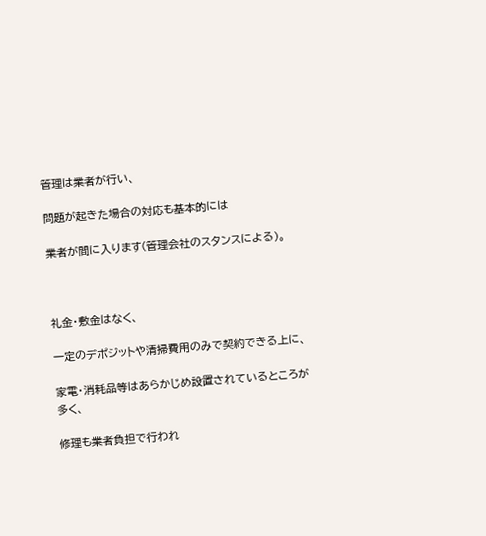管理は業者が行い、

問題が起きた場合の対応も基本的には

業者が間に入ります(管理会社のスタンスによる)。



礼金・敷金はなく、

一定のデポジットや清掃費用のみで契約できる上に、

家電・消耗品等はあらかじめ設置されているところが多く、

修理も業者負担で行われ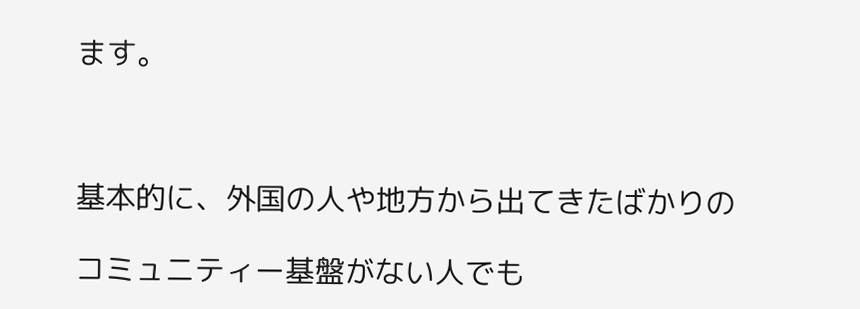ます。



基本的に、外国の人や地方から出てきたばかりの

コミュニティー基盤がない人でも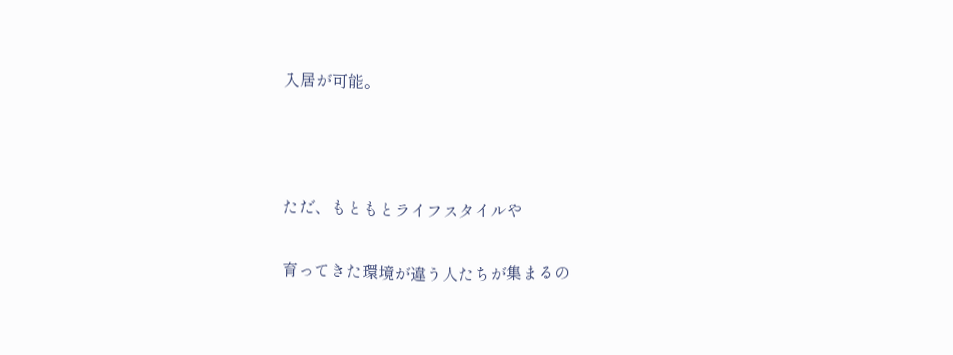入居が可能。



ただ、もともとライフスタイルや

育ってきた環境が違う人たちが集まるの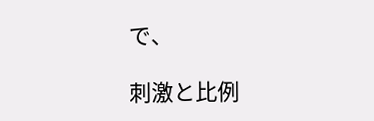で、

刺激と比例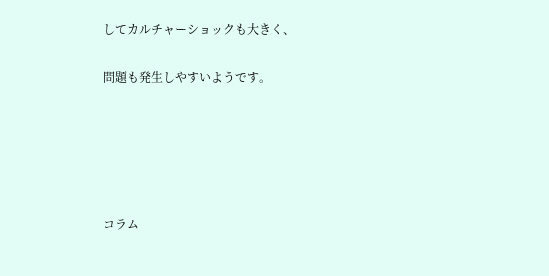してカルチャーショックも大きく、

問題も発生しやすいようです。





コラム